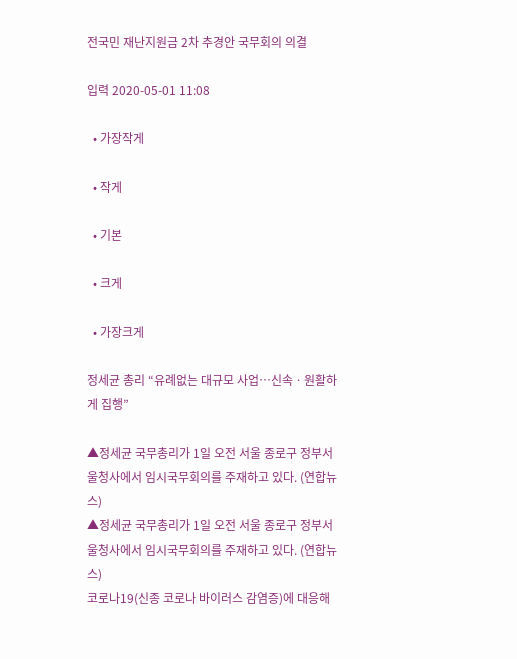전국민 재난지원금 2차 추경안 국무회의 의결

입력 2020-05-01 11:08

  • 가장작게

  • 작게

  • 기본

  • 크게

  • 가장크게

정세균 총리 “유례없는 대규모 사업…신속ㆍ원활하게 집행”

▲정세균 국무총리가 1일 오전 서울 종로구 정부서울청사에서 임시국무회의를 주재하고 있다. (연합뉴스)
▲정세균 국무총리가 1일 오전 서울 종로구 정부서울청사에서 임시국무회의를 주재하고 있다. (연합뉴스)
코로나19(신종 코로나 바이러스 감염증)에 대응해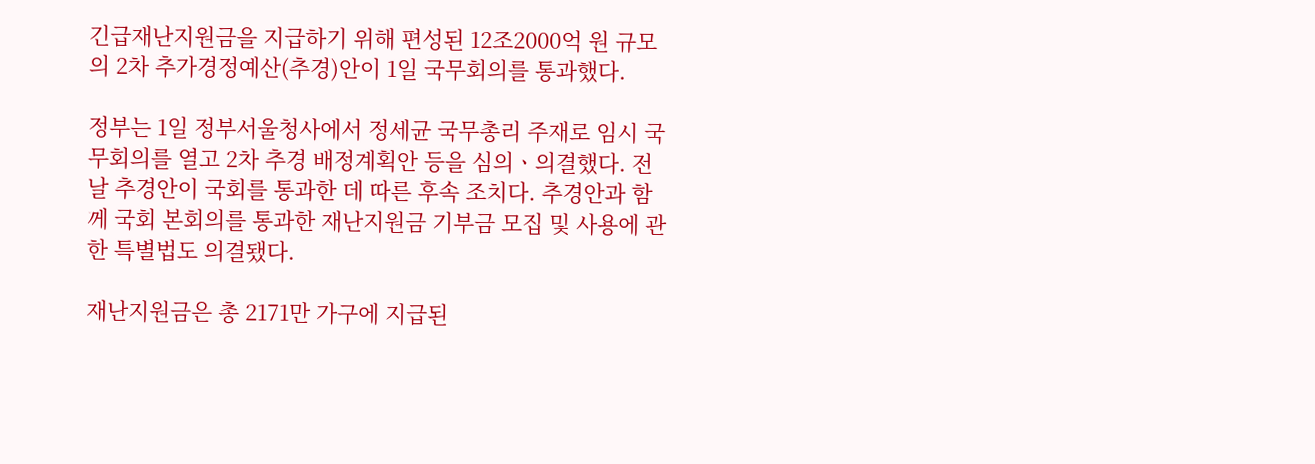긴급재난지원금을 지급하기 위해 편성된 12조2000억 원 규모의 2차 추가경정예산(추경)안이 1일 국무회의를 통과했다.

정부는 1일 정부서울청사에서 정세균 국무총리 주재로 임시 국무회의를 열고 2차 추경 배정계획안 등을 심의ㆍ의결했다. 전날 추경안이 국회를 통과한 데 따른 후속 조치다. 추경안과 함께 국회 본회의를 통과한 재난지원금 기부금 모집 및 사용에 관한 특별법도 의결됐다.

재난지원금은 총 2171만 가구에 지급된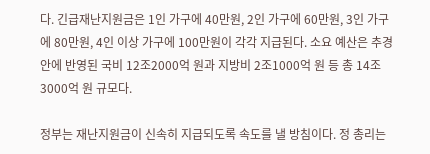다. 긴급재난지원금은 1인 가구에 40만원, 2인 가구에 60만원, 3인 가구에 80만원, 4인 이상 가구에 100만원이 각각 지급된다. 소요 예산은 추경안에 반영된 국비 12조2000억 원과 지방비 2조1000억 원 등 총 14조3000억 원 규모다.

정부는 재난지원금이 신속히 지급되도록 속도를 낼 방침이다. 정 총리는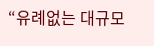“유례없는 대규모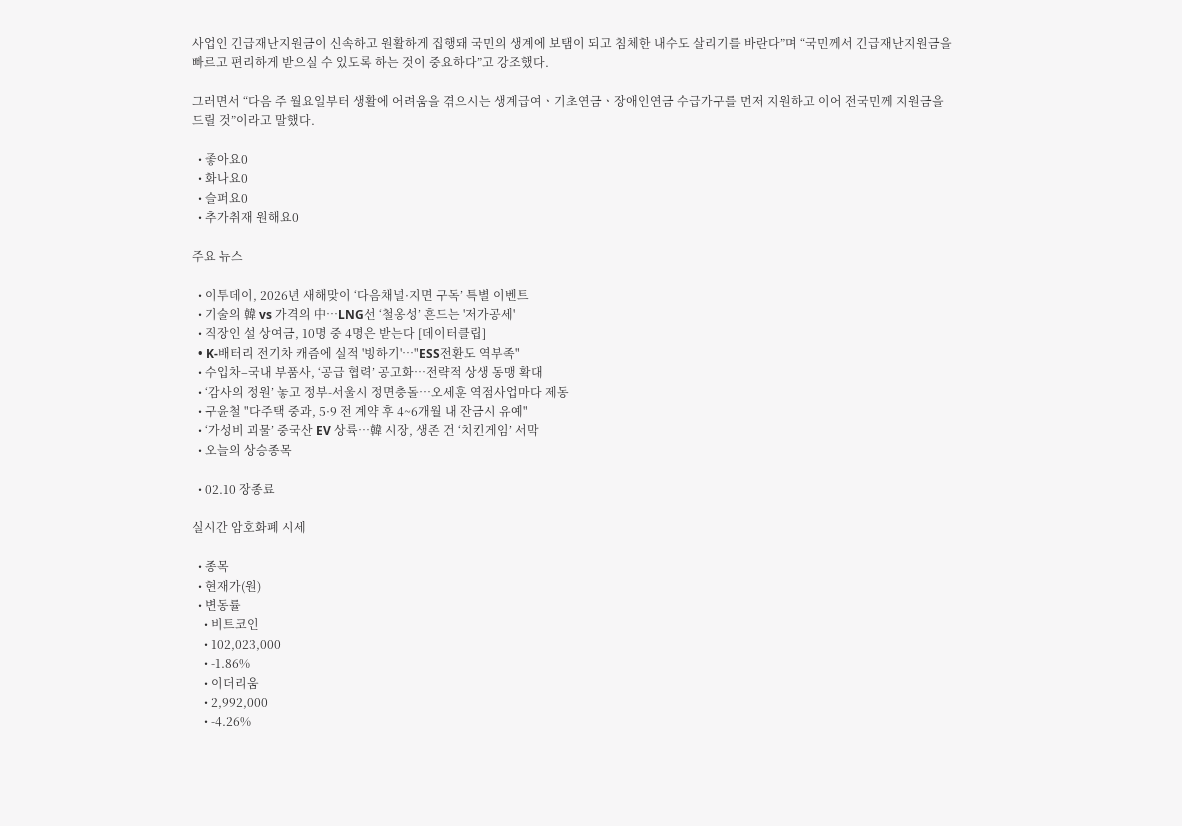사업인 긴급재난지원금이 신속하고 원활하게 집행돼 국민의 생계에 보탬이 되고 침체한 내수도 살리기를 바란다”며 “국민께서 긴급재난지원금을 빠르고 편리하게 받으실 수 있도록 하는 것이 중요하다”고 강조했다.

그러면서 “다음 주 월요일부터 생활에 어려움을 겪으시는 생계급여ㆍ기초연금ㆍ장애인연금 수급가구를 먼저 지원하고 이어 전국민께 지원금을 드릴 것”이라고 말했다.

  • 좋아요0
  • 화나요0
  • 슬퍼요0
  • 추가취재 원해요0

주요 뉴스

  • 이투데이, 2026년 새해맞이 ‘다음채널·지면 구독’ 특별 이벤트
  • 기술의 韓 vs 가격의 中…LNG선 ‘철옹성’ 흔드는 '저가공세'
  • 직장인 설 상여금, 10명 중 4명은 받는다 [데이터클립]
  • K-배터리 전기차 캐즘에 실적 '빙하기'…"ESS전환도 역부족"
  • 수입차–국내 부품사, ‘공급 협력’ 공고화…전략적 상생 동맹 확대
  • ‘감사의 정원’ 놓고 정부-서울시 정면충돌…오세훈 역점사업마다 제동
  • 구윤철 "다주택 중과, 5·9 전 계약 후 4~6개월 내 잔금시 유예"
  • ‘가성비 괴물’ 중국산 EV 상륙…韓 시장, 생존 건 ‘치킨게임’ 서막
  • 오늘의 상승종목

  • 02.10 장종료

실시간 암호화폐 시세

  • 종목
  • 현재가(원)
  • 변동률
    • 비트코인
    • 102,023,000
    • -1.86%
    • 이더리움
    • 2,992,000
    • -4.26%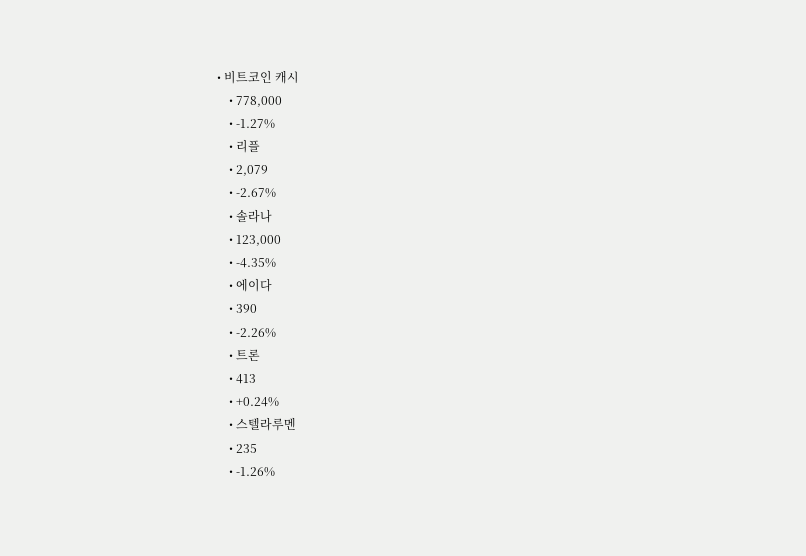• 비트코인 캐시
    • 778,000
    • -1.27%
    • 리플
    • 2,079
    • -2.67%
    • 솔라나
    • 123,000
    • -4.35%
    • 에이다
    • 390
    • -2.26%
    • 트론
    • 413
    • +0.24%
    • 스텔라루멘
    • 235
    • -1.26%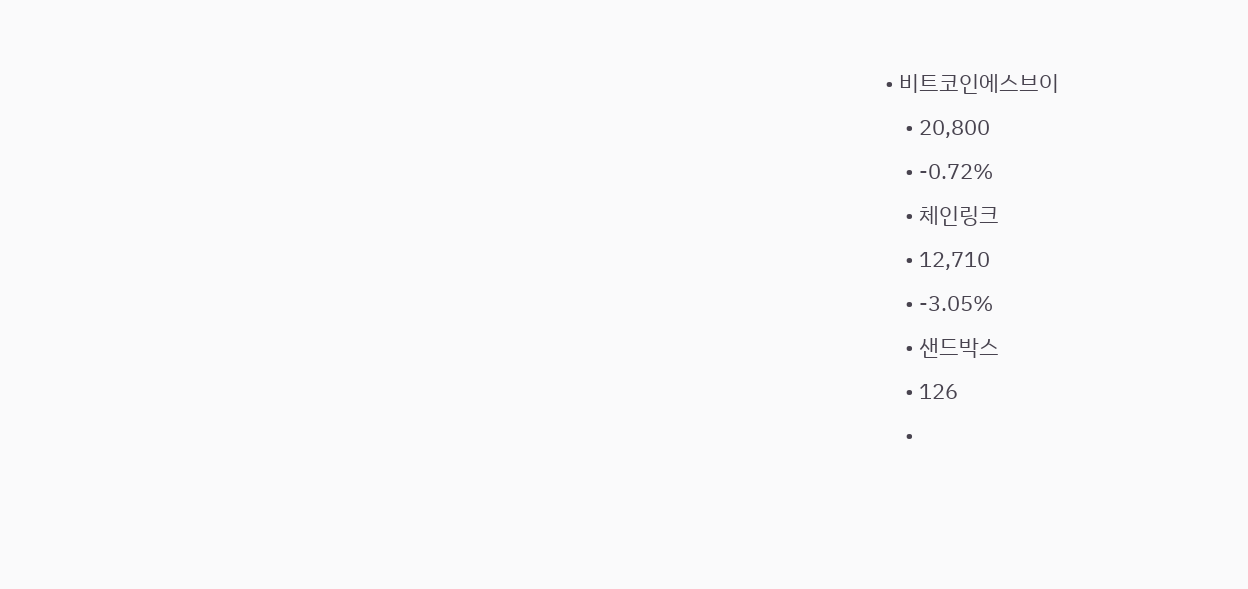• 비트코인에스브이
    • 20,800
    • -0.72%
    • 체인링크
    • 12,710
    • -3.05%
    • 샌드박스
    • 126
    •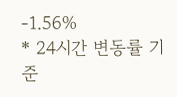-1.56%
* 24시간 변동률 기준